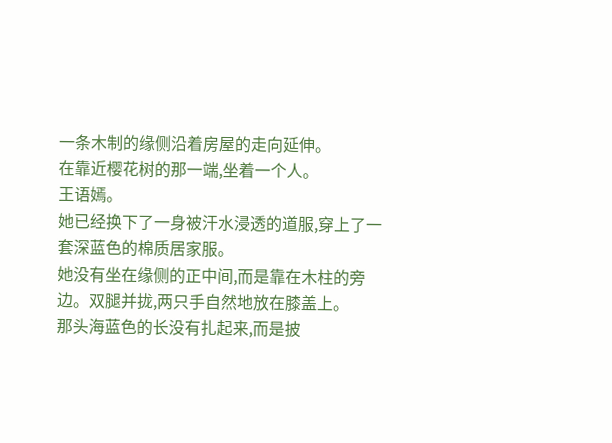一条木制的缘侧沿着房屋的走向延伸。
在靠近樱花树的那一端,坐着一个人。
王语嫣。
她已经换下了一身被汗水浸透的道服,穿上了一套深蓝色的棉质居家服。
她没有坐在缘侧的正中间,而是靠在木柱的旁边。双腿并拢,两只手自然地放在膝盖上。
那头海蓝色的长没有扎起来,而是披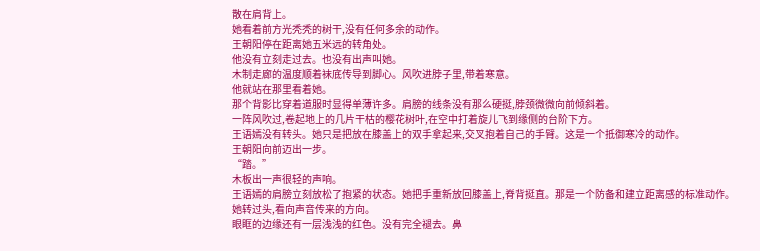散在肩背上。
她看着前方光秃秃的树干,没有任何多余的动作。
王朝阳停在距离她五米远的转角处。
他没有立刻走过去。也没有出声叫她。
木制走廊的温度顺着袜底传导到脚心。风吹进脖子里,带着寒意。
他就站在那里看着她。
那个背影比穿着道服时显得单薄许多。肩膀的线条没有那么硬挺,脖颈微微向前倾斜着。
一阵风吹过,卷起地上的几片干枯的樱花树叶,在空中打着旋儿飞到缘侧的台阶下方。
王语嫣没有转头。她只是把放在膝盖上的双手拿起来,交叉抱着自己的手臂。这是一个抵御寒冷的动作。
王朝阳向前迈出一步。
“踏。”
木板出一声很轻的声响。
王语嫣的肩膀立刻放松了抱紧的状态。她把手重新放回膝盖上,脊背挺直。那是一个防备和建立距离感的标准动作。
她转过头,看向声音传来的方向。
眼眶的边缘还有一层浅浅的红色。没有完全褪去。鼻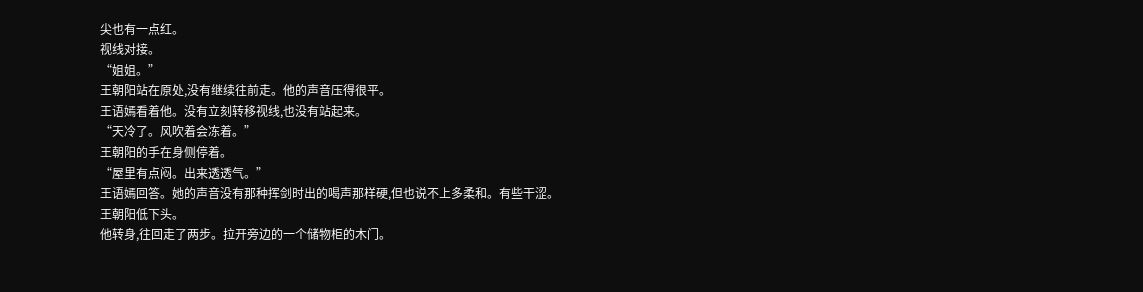尖也有一点红。
视线对接。
“姐姐。”
王朝阳站在原处,没有继续往前走。他的声音压得很平。
王语嫣看着他。没有立刻转移视线,也没有站起来。
“天冷了。风吹着会冻着。”
王朝阳的手在身侧停着。
“屋里有点闷。出来透透气。”
王语嫣回答。她的声音没有那种挥剑时出的喝声那样硬,但也说不上多柔和。有些干涩。
王朝阳低下头。
他转身,往回走了两步。拉开旁边的一个储物柜的木门。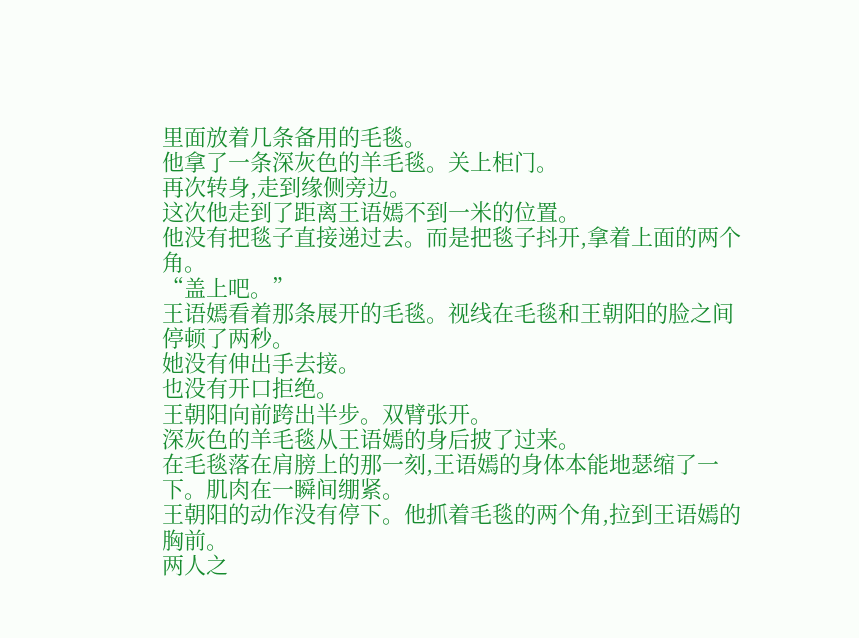里面放着几条备用的毛毯。
他拿了一条深灰色的羊毛毯。关上柜门。
再次转身,走到缘侧旁边。
这次他走到了距离王语嫣不到一米的位置。
他没有把毯子直接递过去。而是把毯子抖开,拿着上面的两个角。
“盖上吧。”
王语嫣看着那条展开的毛毯。视线在毛毯和王朝阳的脸之间停顿了两秒。
她没有伸出手去接。
也没有开口拒绝。
王朝阳向前跨出半步。双臂张开。
深灰色的羊毛毯从王语嫣的身后披了过来。
在毛毯落在肩膀上的那一刻,王语嫣的身体本能地瑟缩了一下。肌肉在一瞬间绷紧。
王朝阳的动作没有停下。他抓着毛毯的两个角,拉到王语嫣的胸前。
两人之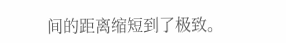间的距离缩短到了极致。